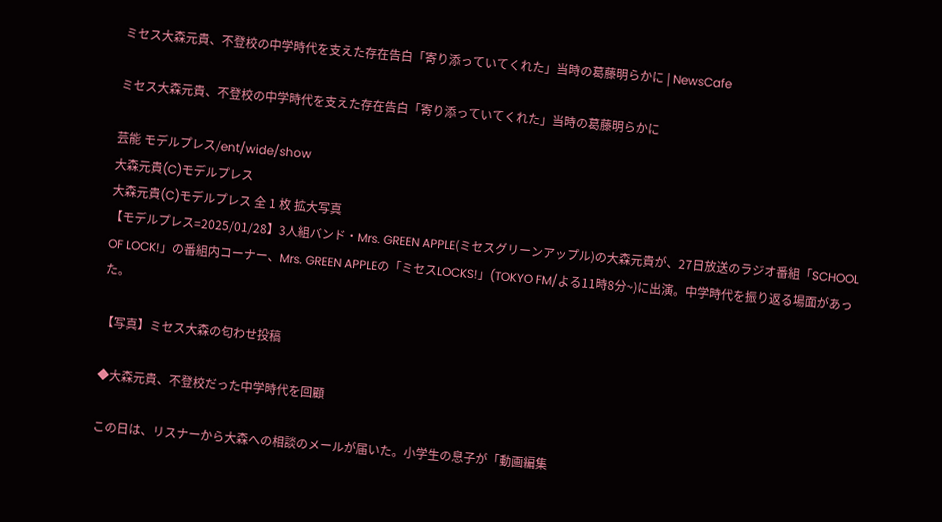ミセス大森元貴、不登校の中学時代を支えた存在告白「寄り添っていてくれた」当時の葛藤明らかに | NewsCafe

ミセス大森元貴、不登校の中学時代を支えた存在告白「寄り添っていてくれた」当時の葛藤明らかに

芸能 モデルプレス/ent/wide/show
大森元貴(C)モデルプレス
大森元貴(C)モデルプレス 全 1 枚 拡大写真
【モデルプレス=2025/01/28】3人組バンド・Mrs. GREEN APPLE(ミセスグリーンアップル)の大森元貴が、27日放送のラジオ番組「SCHOOL OF LOCK!」の番組内コーナー、Mrs. GREEN APPLEの「ミセスLOCKS!」(TOKYO FM/よる11時8分~)に出演。中学時代を振り返る場面があった。

【写真】ミセス大森の匂わせ投稿

◆大森元貴、不登校だった中学時代を回顧

この日は、リスナーから大森への相談のメールが届いた。小学生の息子が「動画編集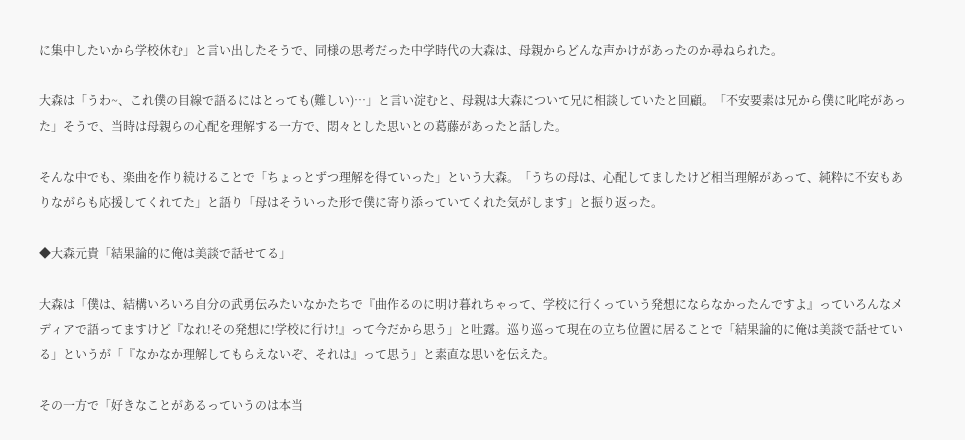に集中したいから学校休む」と言い出したそうで、同様の思考だった中学時代の大森は、母親からどんな声かけがあったのか尋ねられた。

大森は「うわ~、これ僕の目線で語るにはとっても(難しい)…」と言い淀むと、母親は大森について兄に相談していたと回顧。「不安要素は兄から僕に叱咤があった」そうで、当時は母親らの心配を理解する一方で、悶々とした思いとの葛藤があったと話した。

そんな中でも、楽曲を作り続けることで「ちょっとずつ理解を得ていった」という大森。「うちの母は、心配してましたけど相当理解があって、純粋に不安もありながらも応援してくれてた」と語り「母はそういった形で僕に寄り添っていてくれた気がします」と振り返った。

◆大森元貴「結果論的に俺は美談で話せてる」

大森は「僕は、結構いろいろ自分の武勇伝みたいなかたちで『曲作るのに明け暮れちゃって、学校に行くっていう発想にならなかったんですよ』っていろんなメディアで語ってますけど『なれ!その発想に!学校に行け!』って今だから思う」と吐露。巡り巡って現在の立ち位置に居ることで「結果論的に俺は美談で話せている」というが「『なかなか理解してもらえないぞ、それは』って思う」と素直な思いを伝えた。

その一方で「好きなことがあるっていうのは本当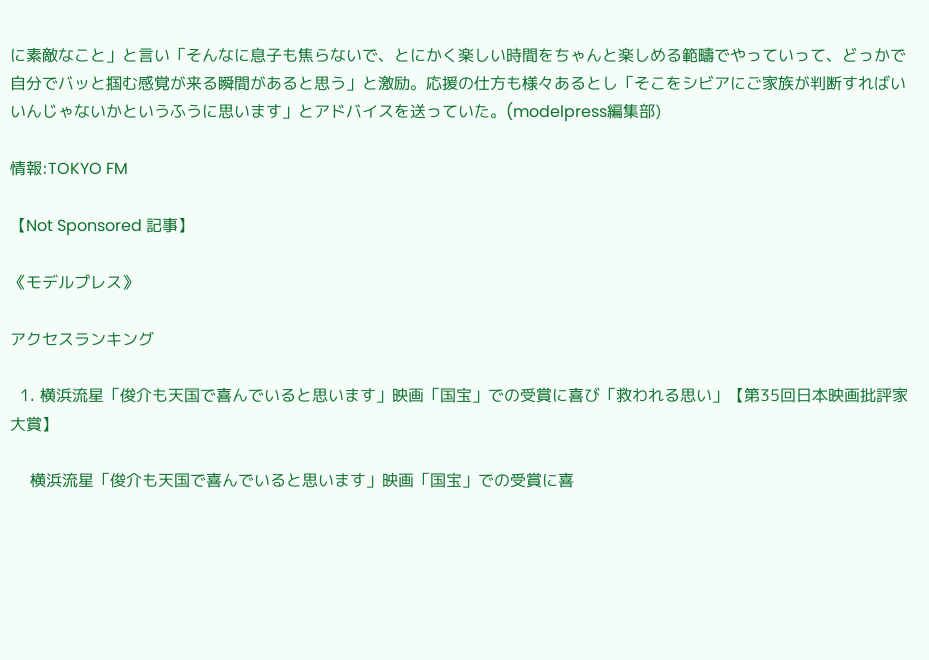に素敵なこと」と言い「そんなに息子も焦らないで、とにかく楽しい時間をちゃんと楽しめる範疇でやっていって、どっかで自分でバッと掴む感覚が来る瞬間があると思う」と激励。応援の仕方も様々あるとし「そこをシビアにご家族が判断すればいいんじゃないかというふうに思います」とアドバイスを送っていた。(modelpress編集部)

情報:TOKYO FM

【Not Sponsored 記事】

《モデルプレス》

アクセスランキング

  1. 横浜流星「俊介も天国で喜んでいると思います」映画「国宝」での受賞に喜び「救われる思い」【第35回日本映画批評家大賞】

    横浜流星「俊介も天国で喜んでいると思います」映画「国宝」での受賞に喜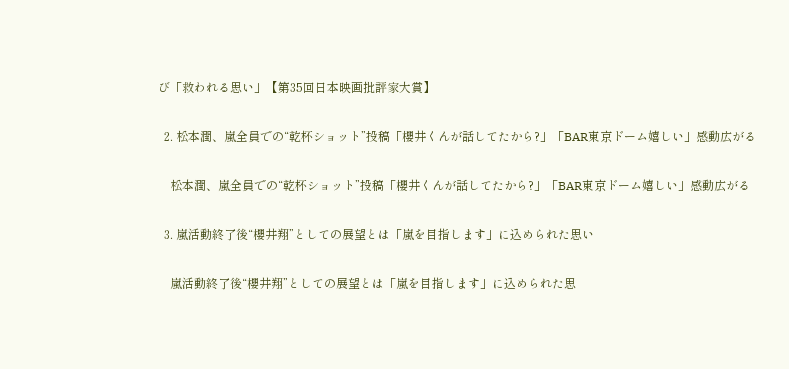び「救われる思い」【第35回日本映画批評家大賞】

  2. 松本潤、嵐全員での“乾杯ショット”投稿「櫻井くんが話してたから?」「BAR東京ドーム嬉しい」感動広がる

    松本潤、嵐全員での“乾杯ショット”投稿「櫻井くんが話してたから?」「BAR東京ドーム嬉しい」感動広がる

  3. 嵐活動終了後“櫻井翔”としての展望とは「嵐を目指します」に込められた思い

    嵐活動終了後“櫻井翔”としての展望とは「嵐を目指します」に込められた思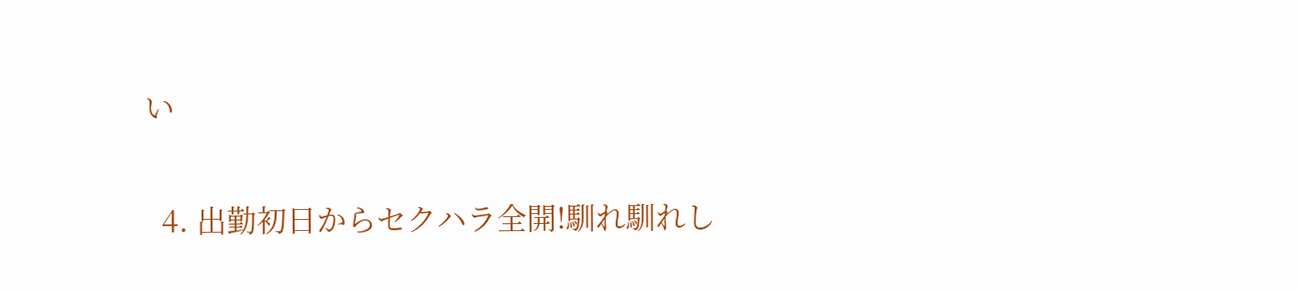い

  4. 出勤初日からセクハラ全開!馴れ馴れし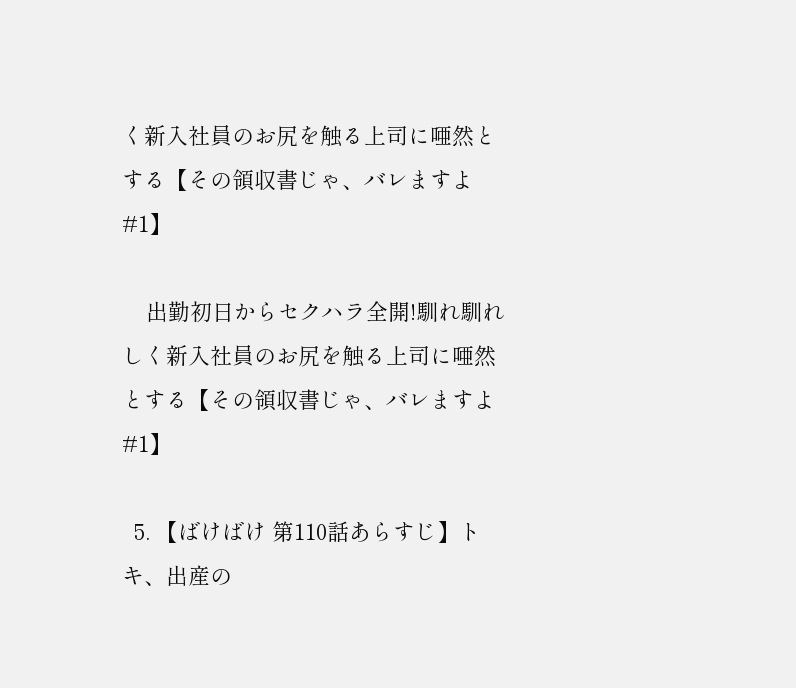く新入社員のお尻を触る上司に唖然とする【その領収書じゃ、バレますよ #1】

    出勤初日からセクハラ全開!馴れ馴れしく新入社員のお尻を触る上司に唖然とする【その領収書じゃ、バレますよ #1】

  5. 【ばけばけ 第110話あらすじ】トキ、出産の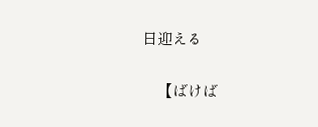日迎える

    【ばけば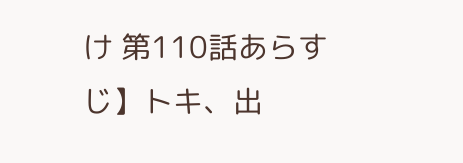け 第110話あらすじ】トキ、出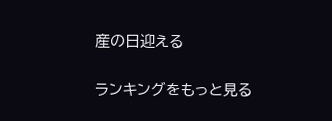産の日迎える

ランキングをもっと見る